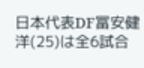日本代表DF冨安健洋(25)は全6試合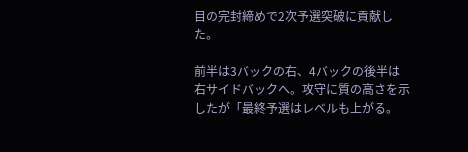目の完封締めで2次予選突破に貢献した。

前半は3バックの右、4バックの後半は右サイドバックへ。攻守に質の高さを示したが「最終予選はレベルも上がる。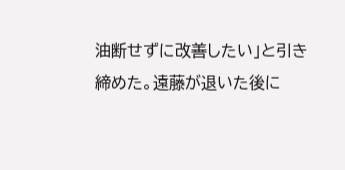油断せずに改善したい」と引き締めた。遠藤が退いた後に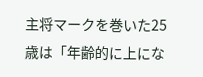主将マークを巻いた25歳は「年齢的に上にな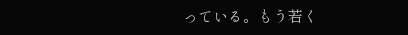っている。もう若く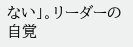ない」。リーダーの自覚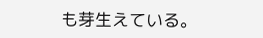も芽生えている。